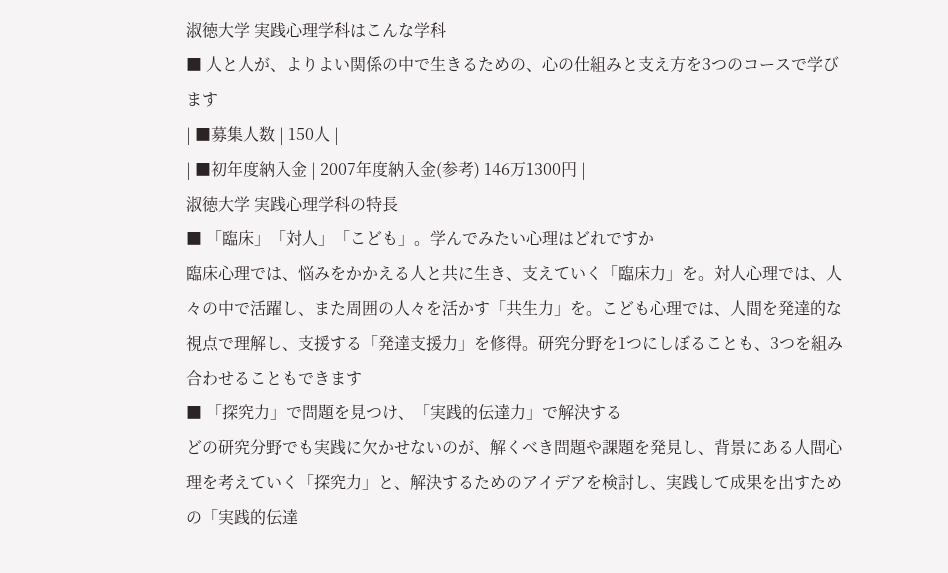淑徳大学 実践心理学科はこんな学科
■ 人と人が、よりよい関係の中で生きるための、心の仕組みと支え方を3つのコースで学びます
| ■募集人数 | 150人 |
| ■初年度納入金 | 2007年度納入金(参考) 146万1300円 |
淑徳大学 実践心理学科の特長
■ 「臨床」「対人」「こども」。学んでみたい心理はどれですか
臨床心理では、悩みをかかえる人と共に生き、支えていく「臨床力」を。対人心理では、人々の中で活躍し、また周囲の人々を活かす「共生力」を。こども心理では、人間を発達的な視点で理解し、支援する「発達支援力」を修得。研究分野を1つにしぼることも、3つを組み合わせることもできます
■ 「探究力」で問題を見つけ、「実践的伝達力」で解決する
どの研究分野でも実践に欠かせないのが、解くべき問題や課題を発見し、背景にある人間心理を考えていく「探究力」と、解決するためのアイデアを検討し、実践して成果を出すための「実践的伝達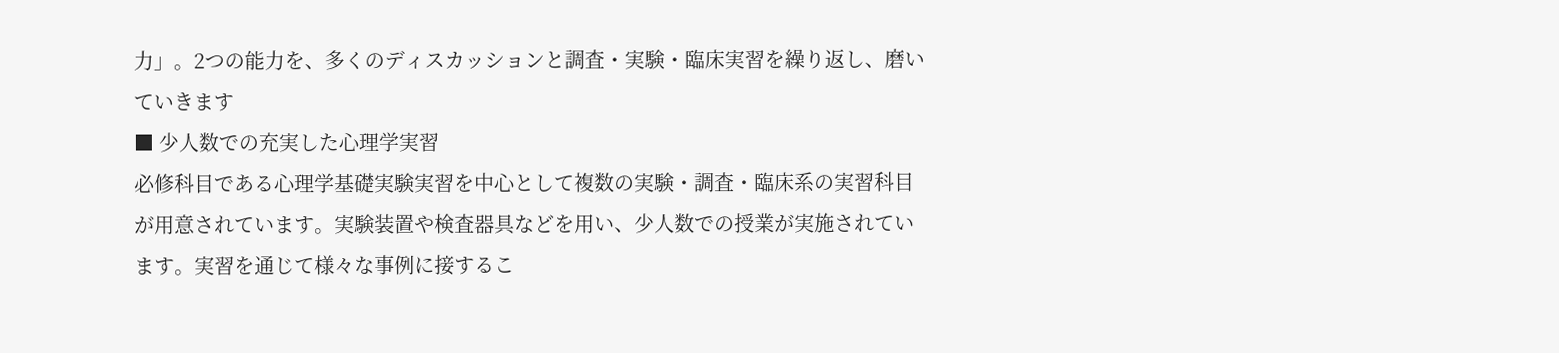力」。2つの能力を、多くのディスカッションと調査・実験・臨床実習を繰り返し、磨いていきます
■ 少人数での充実した心理学実習
必修科目である心理学基礎実験実習を中心として複数の実験・調査・臨床系の実習科目が用意されています。実験装置や検査器具などを用い、少人数での授業が実施されています。実習を通じて様々な事例に接するこ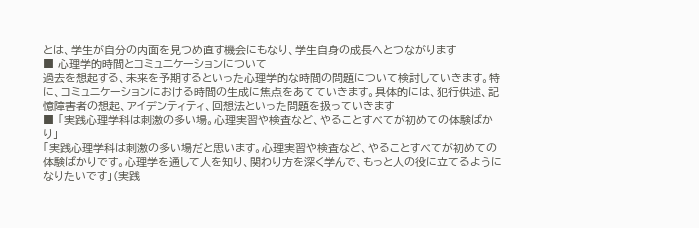とは、学生が自分の内面を見つめ直す機会にもなり、学生自身の成長へとつながります
■ 心理学的時間とコミュニケーションについて
過去を想起する、未来を予期するといった心理学的な時間の問題について検討していきます。特に、コミュニケーションにおける時間の生成に焦点をあてていきます。具体的には、犯行供述、記憶障害者の想起、アイデンティティ、回想法といった問題を扱っていきます
■ 「実践心理学科は刺激の多い場。心理実習や検査など、やることすべてが初めての体験ばかり」
「実践心理学科は刺激の多い場だと思います。心理実習や検査など、やることすべてが初めての体験ばかりです。心理学を通して人を知り、関わり方を深く学んで、もっと人の役に立てるようになりたいです」(実践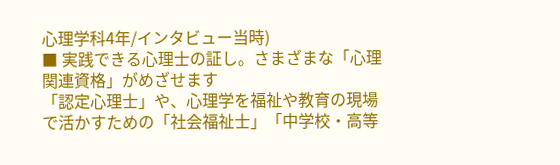心理学科4年/インタビュー当時)
■ 実践できる心理士の証し。さまざまな「心理関連資格」がめざせます
「認定心理士」や、心理学を福祉や教育の現場で活かすための「社会福祉士」「中学校・高等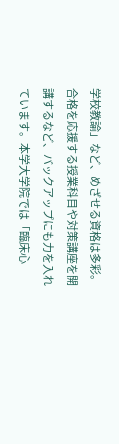学校教諭」など、めざせる資格は多彩。合格を応援する授業科目や対策講座を開講するなど、バックアップにも力を入れています。本学大学院では「臨床心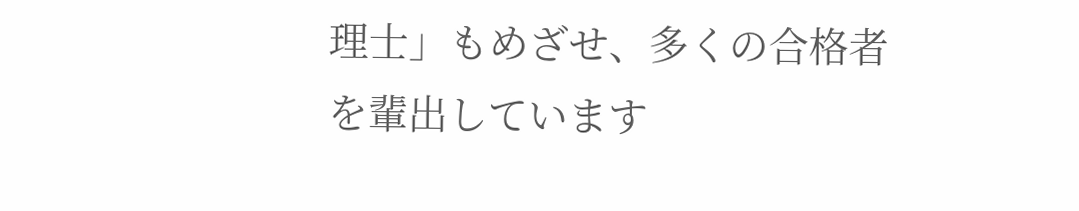理士」もめざせ、多くの合格者を輩出しています